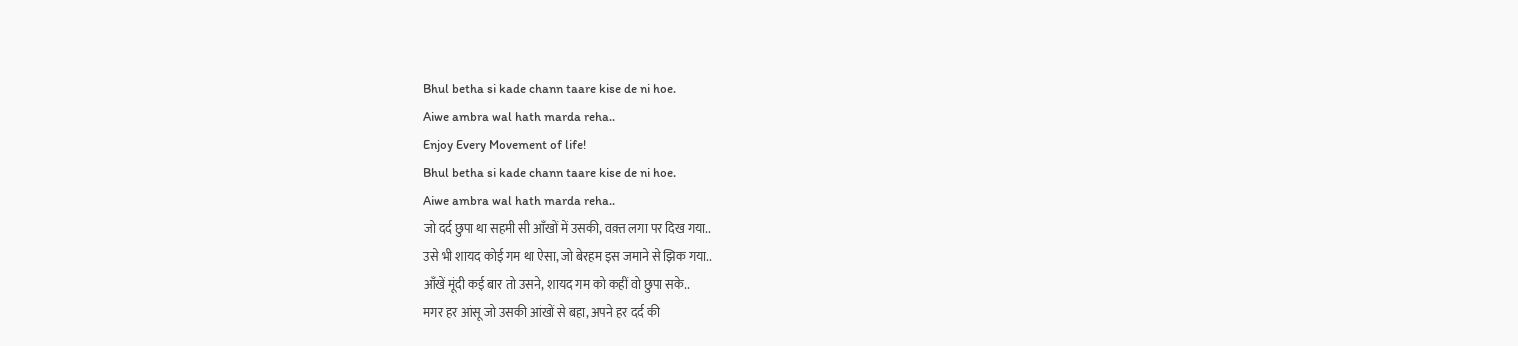Bhul betha si kade chann taare kise de ni hoe.
Aiwe ambra wal hath marda reha..
Enjoy Every Movement of life!
Bhul betha si kade chann taare kise de ni hoe.
Aiwe ambra wal hath marda reha..
जो दर्द छुपा था सहमी सी आँखों में उसकी, वक़्त लगा पर दिख गया..
उसे भी शायद कोई गम था ऐसा, जो बेरहम इस जमाने से झिक गया..
आँखें मूंदी कई बार तो उसने, शायद गम को कहीं वो छुपा सके..
मगर हर आंसू जो उसकी आंखों से बहा, अपने हर दर्द की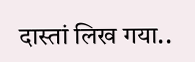दास्तां लिख गया..